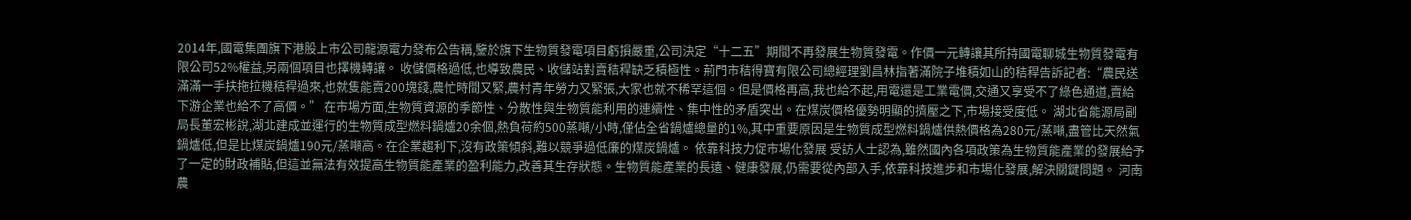2014年,國電集團旗下港股上市公司龍源電力發布公告稱,鑒於旗下生物質發電項目虧損嚴重,公司決定“十二五”期間不再發展生物質發電。作價一元轉讓其所持國電聊城生物質發電有限公司52%權益,另兩個項目也擇機轉讓。 收儲價格過低,也導致農民、收儲站對賣秸稈缺乏積極性。荊門市秸得寶有限公司總經理劉昌林指著滿院子堆積如山的秸稈告訴記者:“農民送滿滿一手扶拖拉機秸稈過來,也就隻能賣200塊錢,農忙時間又緊,農村青年勞力又緊張,大家也就不稀罕這個。但是價格再高,我也給不起,用電還是工業電價,交通又享受不了綠色通道,賣給下游企業也給不了高價。” 在市場方面,生物質資源的季節性、分散性與生物質能利用的連續性、集中性的矛盾突出。在煤炭價格優勢明顯的擠壓之下,市場接受度低。 湖北省能源局副局長董宏彬說,湖北建成並運行的生物質成型燃料鍋爐20余個,熱負荷約500蒸噸/小時,僅佔全省鍋爐總量的1%,其中重要原因是生物質成型燃料鍋爐供熱價格為280元/蒸噸,盡管比天然氣鍋爐低,但是比煤炭鍋爐190元/蒸噸高。在企業趨利下,沒有政策傾斜,難以競爭過低廉的煤炭鍋爐。 依靠科技力促市場化發展 受訪人士認為,雖然國內各項政策為生物質能產業的發展給予了一定的財政補貼,但這並無法有效提高生物質能產業的盈利能力,改善其生存狀態。生物質能產業的長遠、健康發展,仍需要從內部入手,依靠科技進步和市場化發展,解決關鍵問題。 河南農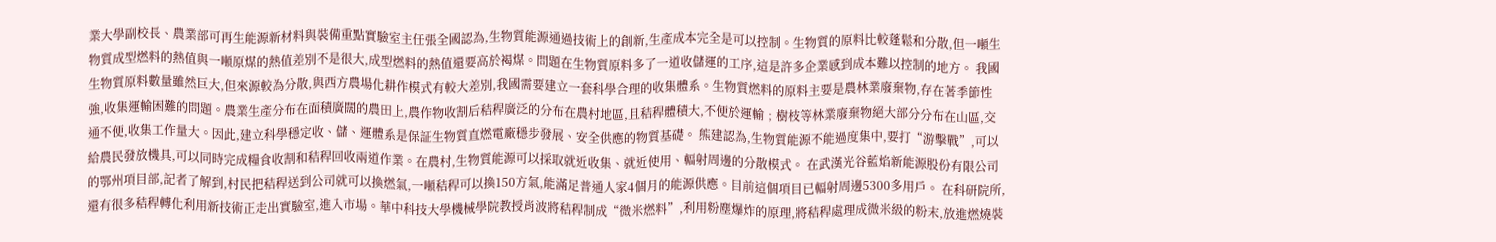業大學副校長、農業部可再生能源新材料與裝備重點實驗室主任張全國認為,生物質能源通過技術上的創新,生產成本完全是可以控制。生物質的原料比較蓬鬆和分散,但一噸生物質成型燃料的熱值與一噸原煤的熱值差別不是很大,成型燃料的熱值還要高於褐煤。問題在生物質原料多了一道收儲運的工序,這是許多企業感到成本難以控制的地方。 我國生物質原料數量雖然巨大,但來源較為分散,與西方農場化耕作模式有較大差別,我國需要建立一套科學合理的收集體系。生物質燃料的原料主要是農林業廢棄物,存在著季節性強,收集運輸困難的問題。農業生產分布在面積廣闊的農田上,農作物收割后秸稈廣泛的分布在農村地區,且秸稈體積大,不便於運輸﹔樹枝等林業廢棄物絕大部分分布在山區,交通不便,收集工作量大。因此,建立科學穩定收、儲、運體系是保証生物質直燃電廠穩步發展、安全供應的物質基礎。 熊建認為,生物質能源不能過度集中,要打“游擊戰”,可以給農民發放機具,可以同時完成糧食收割和秸稈回收兩道作業。在農村,生物質能源可以採取就近收集、就近使用、輻射周邊的分散模式。 在武漢光谷藍焰新能源股份有限公司的鄂州項目部,記者了解到,村民把秸稈送到公司就可以換燃氣,一噸秸稈可以換150方氣,能滿足普通人家4個月的能源供應。目前這個項目已輻射周邊5300多用戶。 在科研院所,還有很多秸稈轉化利用新技術正走出實驗室,進入市場。華中科技大學機械學院教授肖波將秸稈制成“微米燃料”,利用粉塵爆炸的原理,將秸稈處理成微米級的粉末,放進燃燒裝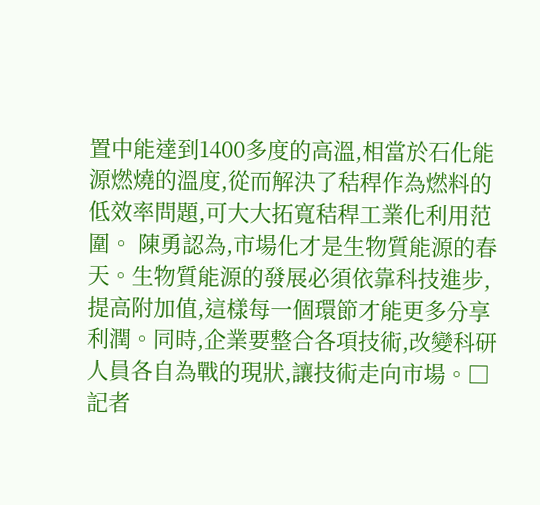置中能達到1400多度的高溫,相當於石化能源燃燒的溫度,從而解決了秸稈作為燃料的低效率問題,可大大拓寬秸稈工業化利用范圍。 陳勇認為,市場化才是生物質能源的春天。生物質能源的發展必須依靠科技進步,提高附加值,這樣每一個環節才能更多分享利潤。同時,企業要整合各項技術,改變科研人員各自為戰的現狀,讓技術走向市場。□記者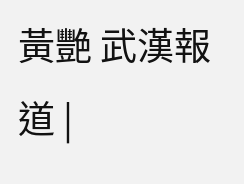黃艷 武漢報道 |